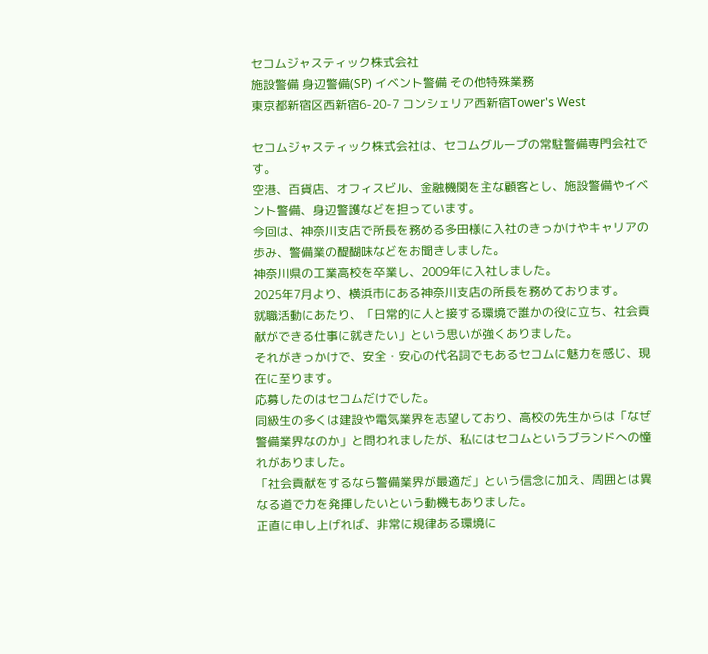セコムジャスティック株式会社
施設警備 身辺警備(SP) イベント警備 その他特殊業務
東京都新宿区西新宿6-20-7 コンシェリア西新宿Tower's West

セコムジャスティック株式会社は、セコムグループの常駐警備専門会社です。
空港、百貨店、オフィスビル、金融機関を主な顧客とし、施設警備やイベント警備、身辺警護などを担っています。
今回は、神奈川支店で所長を務める多田様に入社のきっかけやキャリアの歩み、警備業の醍醐味などをお聞きしました。
神奈川県の工業高校を卒業し、2009年に入社しました。
2025年7月より、横浜市にある神奈川支店の所長を務めております。
就職活動にあたり、「日常的に人と接する環境で誰かの役に立ち、社会貢献ができる仕事に就きたい」という思いが強くありました。
それがきっかけで、安全・安心の代名詞でもあるセコムに魅力を感じ、現在に至ります。
応募したのはセコムだけでした。
同級生の多くは建設や電気業界を志望しており、高校の先生からは「なぜ警備業界なのか」と問われましたが、私にはセコムというブランドへの憧れがありました。
「社会貢献をするなら警備業界が最適だ」という信念に加え、周囲とは異なる道で力を発揮したいという動機もありました。
正直に申し上げれば、非常に規律ある環境に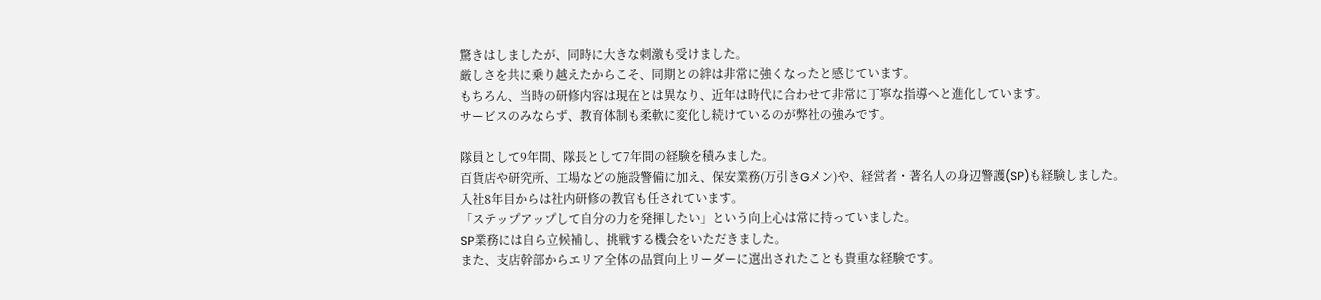驚きはしましたが、同時に大きな刺激も受けました。
厳しさを共に乗り越えたからこそ、同期との絆は非常に強くなったと感じています。
もちろん、当時の研修内容は現在とは異なり、近年は時代に合わせて非常に丁寧な指導へと進化しています。
サービスのみならず、教育体制も柔軟に変化し続けているのが弊社の強みです。

隊員として9年間、隊長として7年間の経験を積みました。
百貨店や研究所、工場などの施設警備に加え、保安業務(万引きGメン)や、経営者・著名人の身辺警護(SP)も経験しました。
入社8年目からは社内研修の教官も任されています。
「ステップアップして自分の力を発揮したい」という向上心は常に持っていました。
SP業務には自ら立候補し、挑戦する機会をいただきました。
また、支店幹部からエリア全体の品質向上リーダーに選出されたことも貴重な経験です。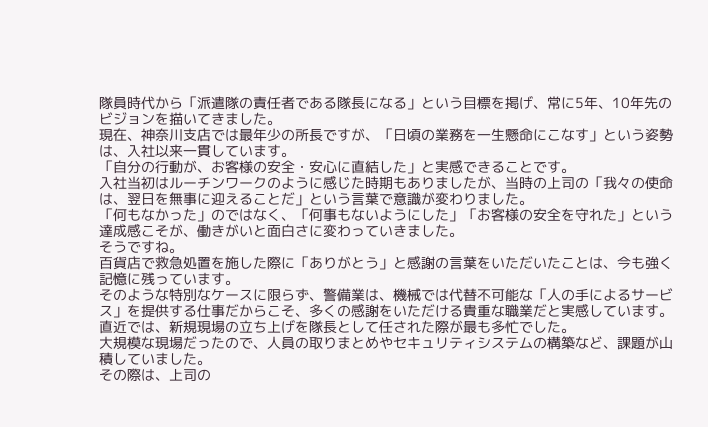隊員時代から「派遣隊の責任者である隊長になる」という目標を掲げ、常に5年、10年先のビジョンを描いてきました。
現在、神奈川支店では最年少の所長ですが、「日頃の業務を一生懸命にこなす」という姿勢は、入社以来一貫しています。
「自分の行動が、お客様の安全・安心に直結した」と実感できることです。
入社当初はルーチンワークのように感じた時期もありましたが、当時の上司の「我々の使命は、翌日を無事に迎えることだ」という言葉で意識が変わりました。
「何もなかった」のではなく、「何事もないようにした」「お客様の安全を守れた」という達成感こそが、働きがいと面白さに変わっていきました。
そうですね。
百貨店で救急処置を施した際に「ありがとう」と感謝の言葉をいただいたことは、今も強く記憶に残っています。
そのような特別なケースに限らず、警備業は、機械では代替不可能な「人の手によるサービス」を提供する仕事だからこそ、多くの感謝をいただける貴重な職業だと実感しています。
直近では、新規現場の立ち上げを隊長として任された際が最も多忙でした。
大規模な現場だったので、人員の取りまとめやセキュリティシステムの構築など、課題が山積していました。
その際は、上司の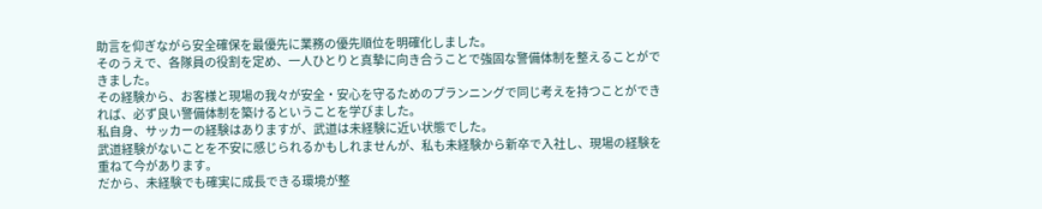助言を仰ぎながら安全確保を最優先に業務の優先順位を明確化しました。
そのうえで、各隊員の役割を定め、一人ひとりと真摯に向き合うことで強固な警備体制を整えることができました。
その経験から、お客様と現場の我々が安全・安心を守るためのプランニングで同じ考えを持つことができれば、必ず良い警備体制を築けるということを学びました。
私自身、サッカーの経験はありますが、武道は未経験に近い状態でした。
武道経験がないことを不安に感じられるかもしれませんが、私も未経験から新卒で入社し、現場の経験を重ねて今があります。
だから、未経験でも確実に成長できる環境が整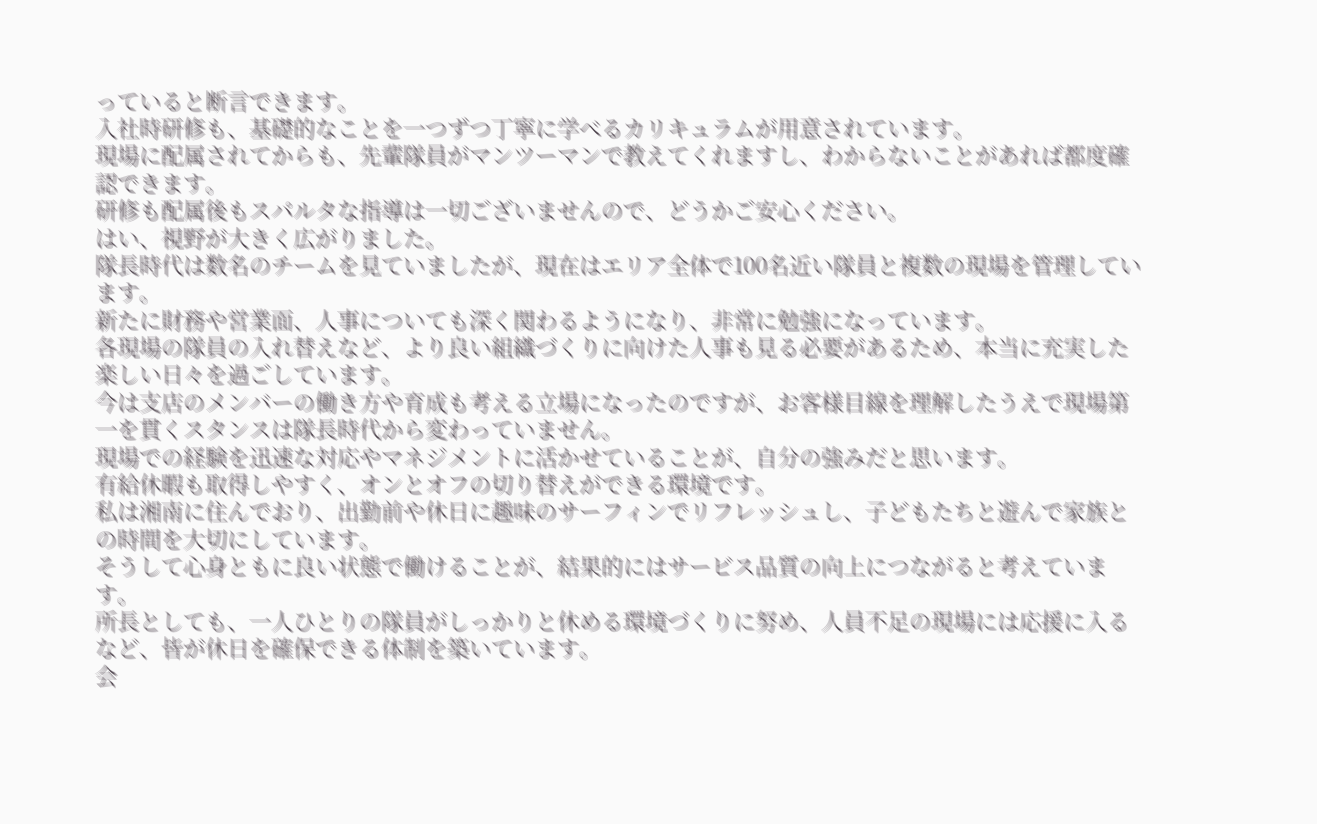っていると断言できます。
入社時研修も、基礎的なことを一つずつ丁寧に学べるカリキュラムが用意されています。
現場に配属されてからも、先輩隊員がマンツーマンで教えてくれますし、わからないことがあれば都度確認できます。
研修も配属後もスパルタな指導は一切ございませんので、どうかご安心ください。
はい、視野が大きく広がりました。
隊長時代は数名のチームを見ていましたが、現在はエリア全体で100名近い隊員と複数の現場を管理しています。
新たに財務や営業面、人事についても深く関わるようになり、非常に勉強になっています。
各現場の隊員の入れ替えなど、より良い組織づくりに向けた人事も見る必要があるため、本当に充実した楽しい日々を過ごしています。
今は支店のメンバーの働き方や育成も考える立場になったのですが、お客様目線を理解したうえで現場第一を貫くスタンスは隊長時代から変わっていません。
現場での経験を迅速な対応やマネジメントに活かせていることが、自分の強みだと思います。
有給休暇も取得しやすく、オンとオフの切り替えができる環境です。
私は湘南に住んでおり、出勤前や休日に趣味のサーフィンでリフレッシュし、子どもたちと遊んで家族との時間を大切にしています。
そうして心身ともに良い状態で働けることが、結果的にはサービス品質の向上につながると考えています。
所長としても、一人ひとりの隊員がしっかりと休める環境づくりに努め、人員不足の現場には応援に入るなど、皆が休日を確保できる体制を築いています。
会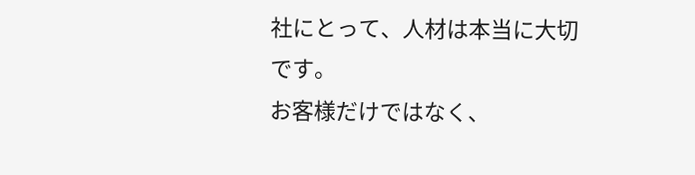社にとって、人材は本当に大切です。
お客様だけではなく、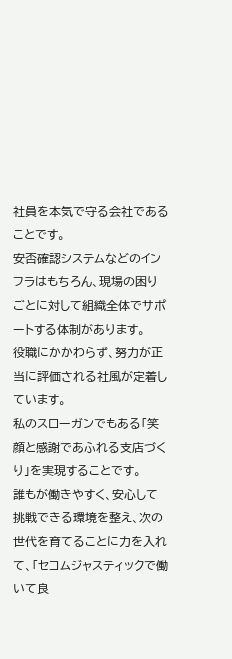社員を本気で守る会社であることです。
安否確認システムなどのインフラはもちろん、現場の困りごとに対して組織全体でサポートする体制があります。
役職にかかわらず、努力が正当に評価される社風が定着しています。
私のスローガンでもある「笑顔と感謝であふれる支店づくり」を実現することです。
誰もが働きやすく、安心して挑戦できる環境を整え、次の世代を育てることに力を入れて、「セコムジャスティックで働いて良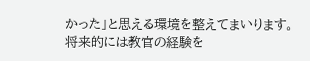かった」と思える環境を整えてまいります。
将来的には教官の経験を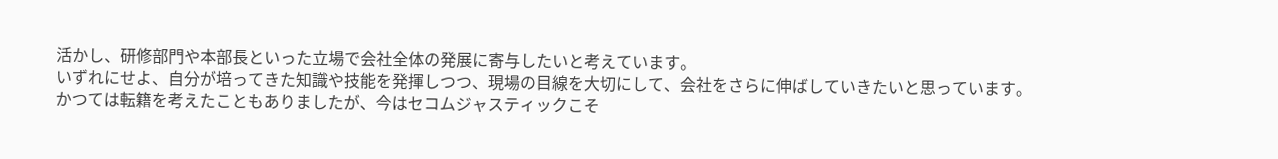活かし、研修部門や本部長といった立場で会社全体の発展に寄与したいと考えています。
いずれにせよ、自分が培ってきた知識や技能を発揮しつつ、現場の目線を大切にして、会社をさらに伸ばしていきたいと思っています。
かつては転籍を考えたこともありましたが、今はセコムジャスティックこそ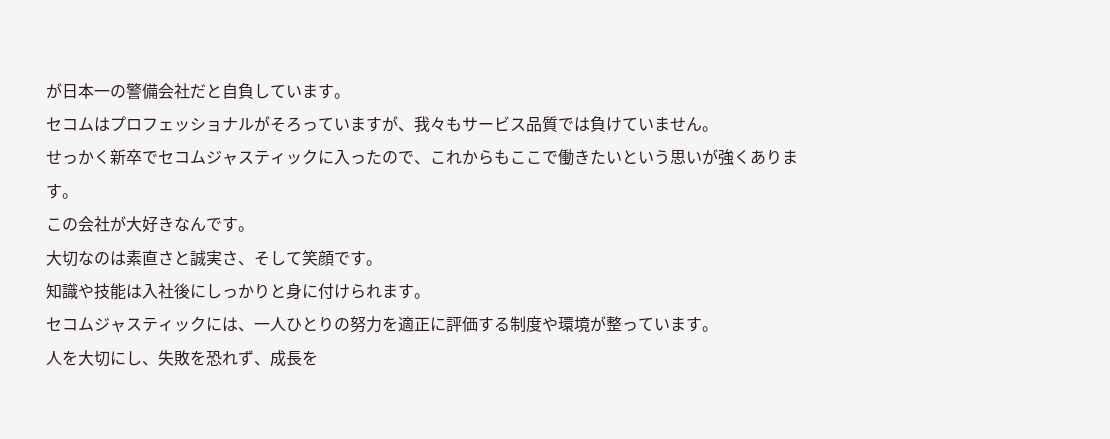が日本一の警備会社だと自負しています。
セコムはプロフェッショナルがそろっていますが、我々もサービス品質では負けていません。
せっかく新卒でセコムジャスティックに入ったので、これからもここで働きたいという思いが強くあります。
この会社が大好きなんです。
大切なのは素直さと誠実さ、そして笑顔です。
知識や技能は入社後にしっかりと身に付けられます。
セコムジャスティックには、一人ひとりの努力を適正に評価する制度や環境が整っています。
人を大切にし、失敗を恐れず、成長を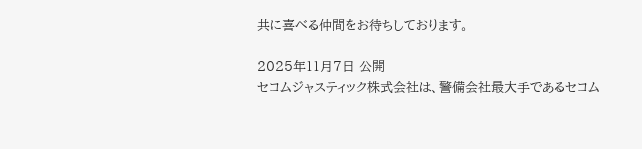共に喜べる仲間をお待ちしております。

2025年11月7日 公開
セコムジャスティック株式会社は、警備会社最大手であるセコム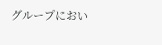グループにおい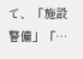て、「施設警備」「…